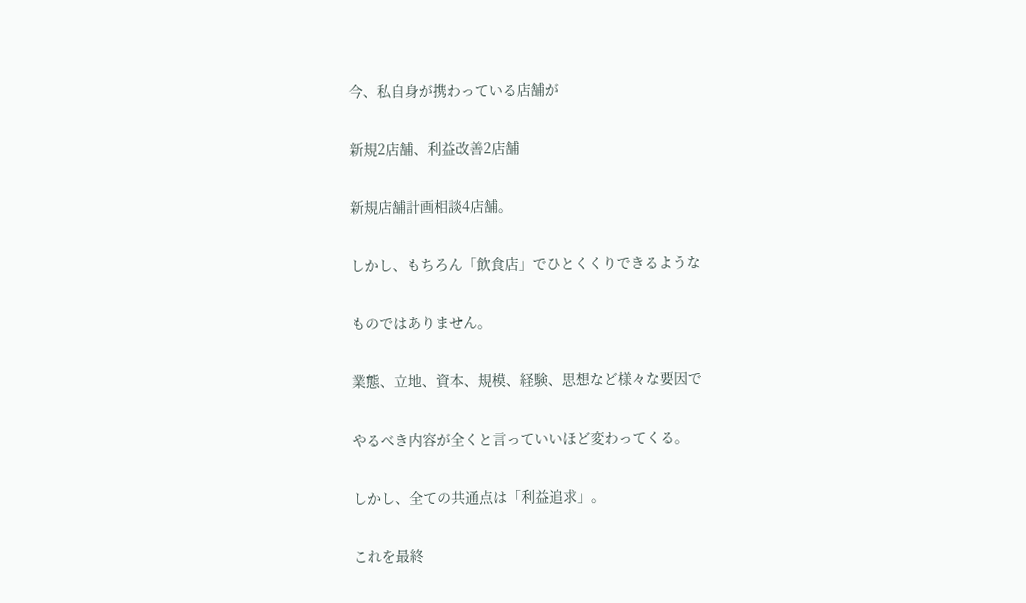今、私自身が携わっている店舗が


新規2店舗、利益改善2店舗


新規店舗計画相談4店舗。


しかし、もちろん「飲食店」でひとくくりできるような


ものではありません。


業態、立地、資本、規模、経験、思想など様々な要因で


やるべき内容が全くと言っていいほど変わってくる。


しかし、全ての共通点は「利益追求」。


これを最終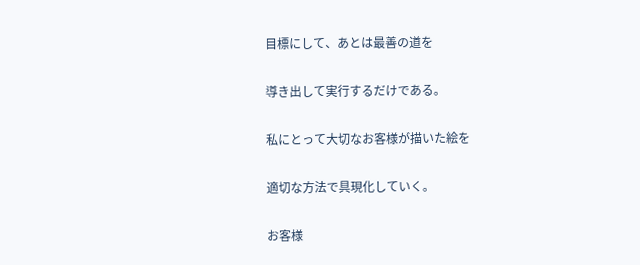目標にして、あとは最善の道を


導き出して実行するだけである。


私にとって大切なお客様が描いた絵を


適切な方法で具現化していく。


お客様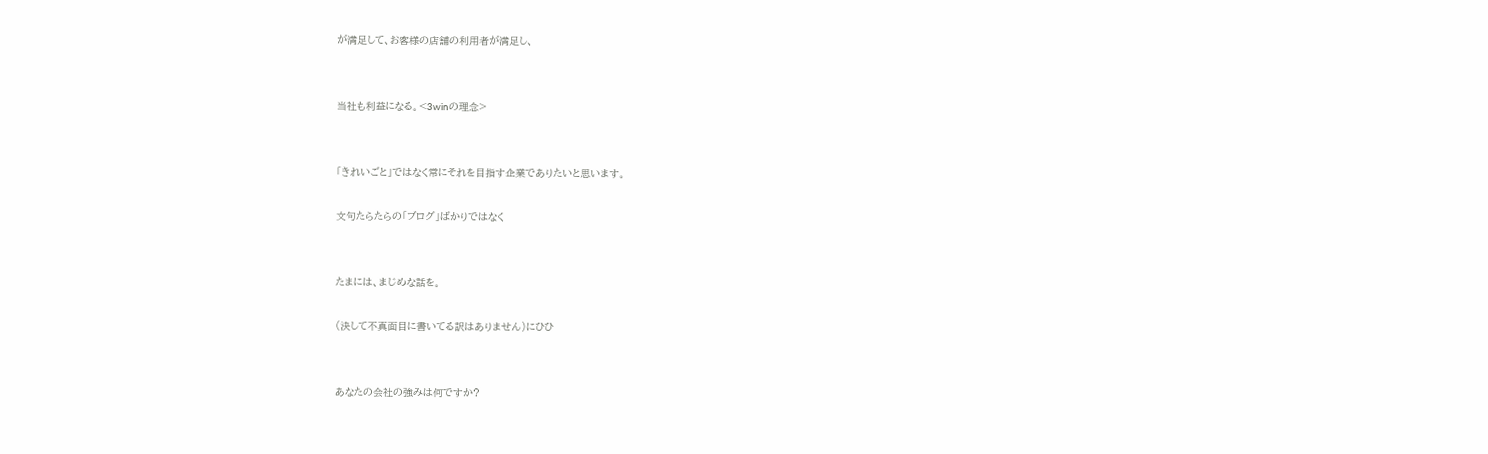が満足して、お客様の店舗の利用者が満足し、


当社も利益になる。<3winの理念>


「きれいごと」ではなく常にそれを目指す企業でありたいと思います。

文句たらたらの「ブログ」ばかりではなく


たまには、まじめな話を。

(決して不真面目に書いてる訳はありません)にひひ


あなたの会社の強みは何ですか?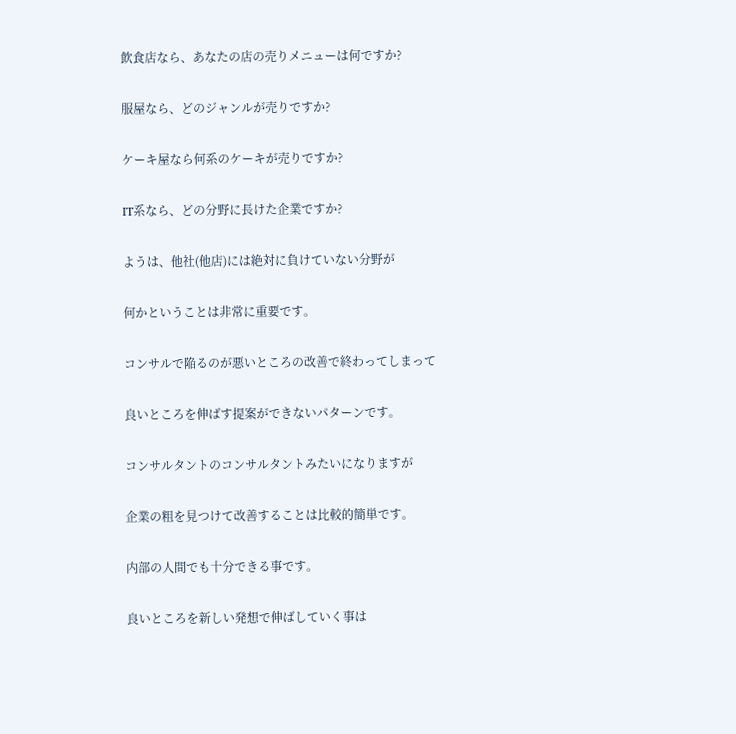飲食店なら、あなたの店の売りメニューは何ですか?


服屋なら、どのジャンルが売りですか?


ケーキ屋なら何系のケーキが売りですか?


IT系なら、どの分野に長けた企業ですか?


ようは、他社(他店)には絶対に負けていない分野が


何かということは非常に重要です。


コンサルで陥るのが悪いところの改善で終わってしまって


良いところを伸ばす提案ができないパターンです。


コンサルタントのコンサルタントみたいになりますが


企業の粗を見つけて改善することは比較的簡単です。


内部の人間でも十分できる事です。


良いところを新しい発想で伸ばしていく事は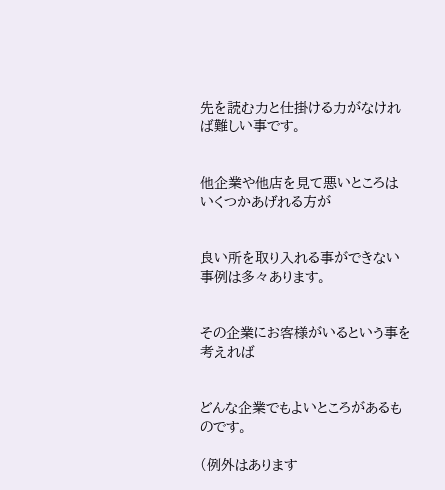先を読む力と仕掛ける力がなければ難しい事です。


他企業や他店を見て悪いところはいくつかあげれる方が


良い所を取り入れる事ができない事例は多々あります。


その企業にお客様がいるという事を考えれば


どんな企業でもよいところがあるものです。

(例外はあります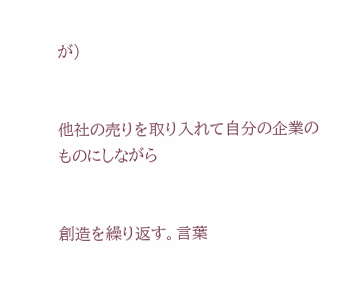が)


他社の売りを取り入れて自分の企業のものにしながら


創造を繰り返す。言葉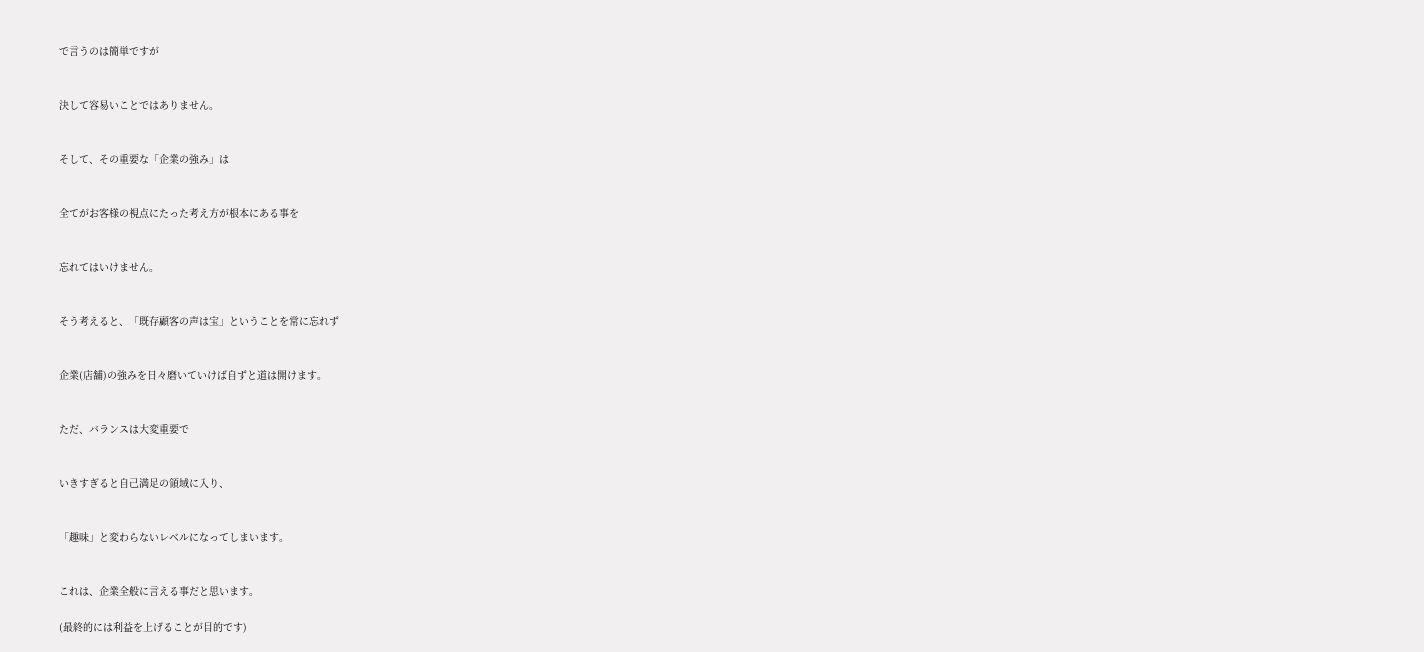で言うのは簡単ですが


決して容易いことではありません。


そして、その重要な「企業の強み」は


全てがお客様の視点にたった考え方が根本にある事を


忘れてはいけません。


そう考えると、「既存顧客の声は宝」ということを常に忘れず


企業(店舗)の強みを日々磨いていけば自ずと道は開けます。


ただ、バランスは大変重要で


いきすぎると自己満足の領域に入り、


「趣味」と変わらないレベルになってしまいます。


これは、企業全般に言える事だと思います。

(最終的には利益を上げることが目的です)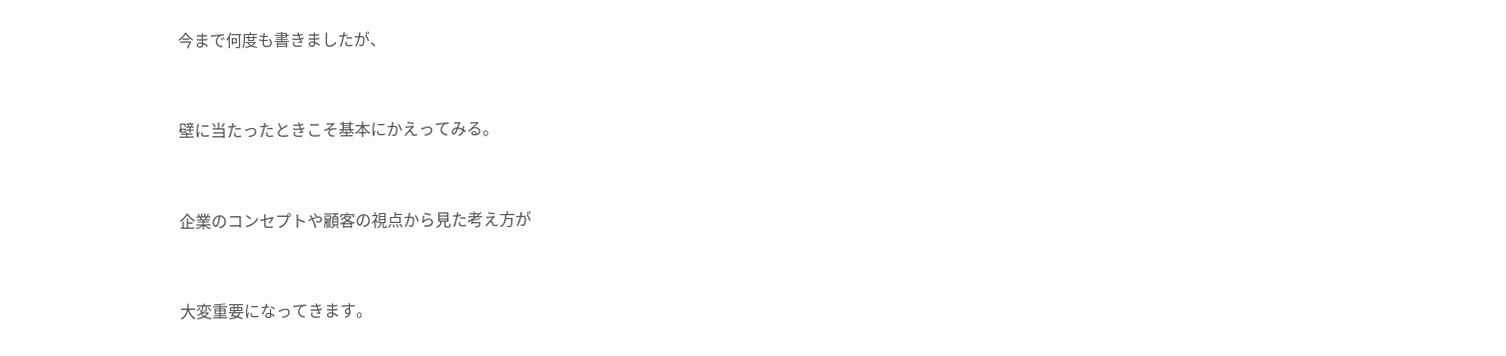今まで何度も書きましたが、


壁に当たったときこそ基本にかえってみる。


企業のコンセプトや顧客の視点から見た考え方が


大変重要になってきます。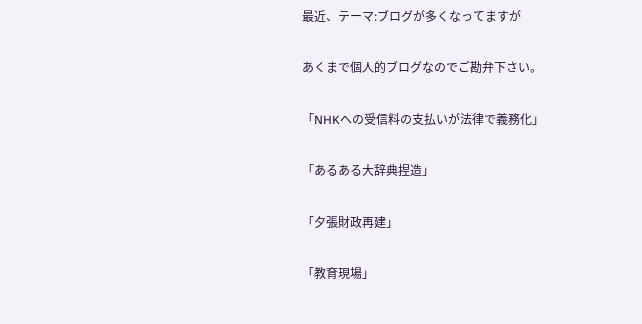最近、テーマ:ブログが多くなってますが


あくまで個人的ブログなのでご勘弁下さい。


「NHKへの受信料の支払いが法律で義務化」


「あるある大辞典捏造」


「夕張財政再建」


「教育現場」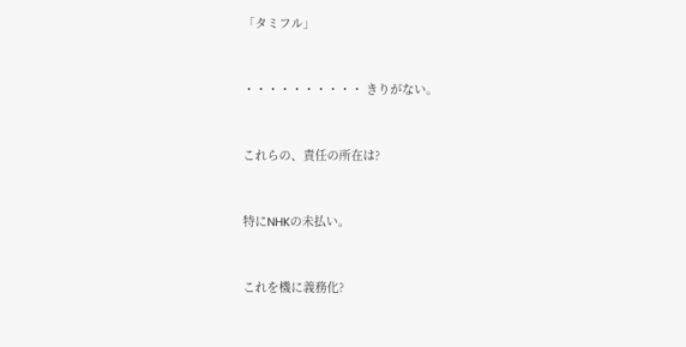「タミフル」


・・・・・・・・・・ きりがない。


これらの、責任の所在は?


特にNHKの未払い。


これを機に義務化?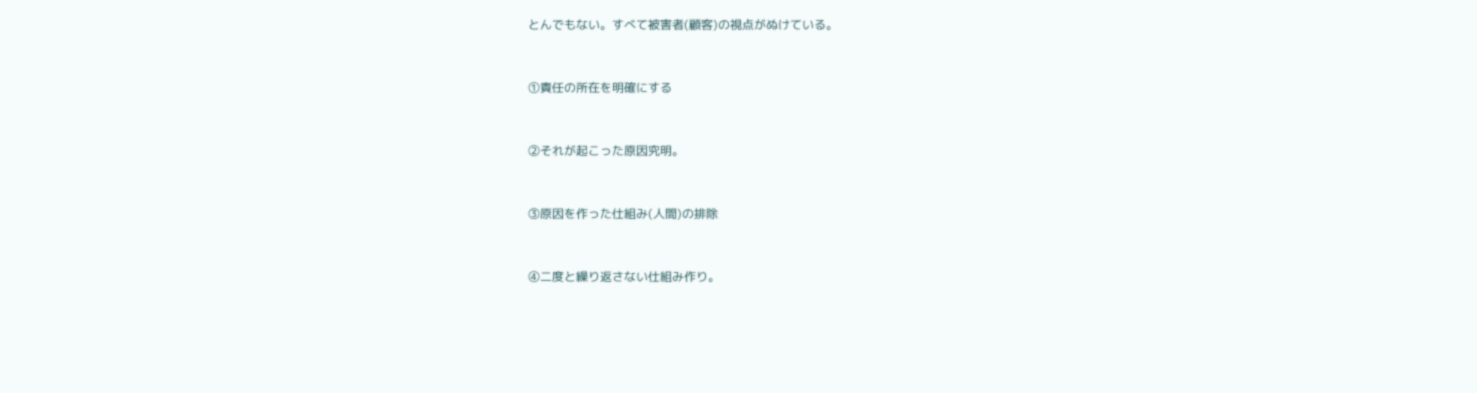とんでもない。すべて被害者(顧客)の視点がぬけている。


①責任の所在を明確にする


②それが起こった原因究明。


③原因を作った仕組み(人間)の排除


④二度と繰り返さない仕組み作り。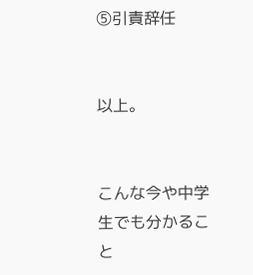⑤引責辞任


以上。


こんな今や中学生でも分かること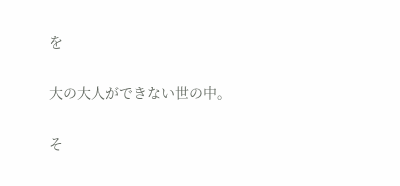を


大の大人ができない世の中。


そ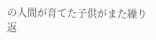の人間が育てた子供がまた繰り返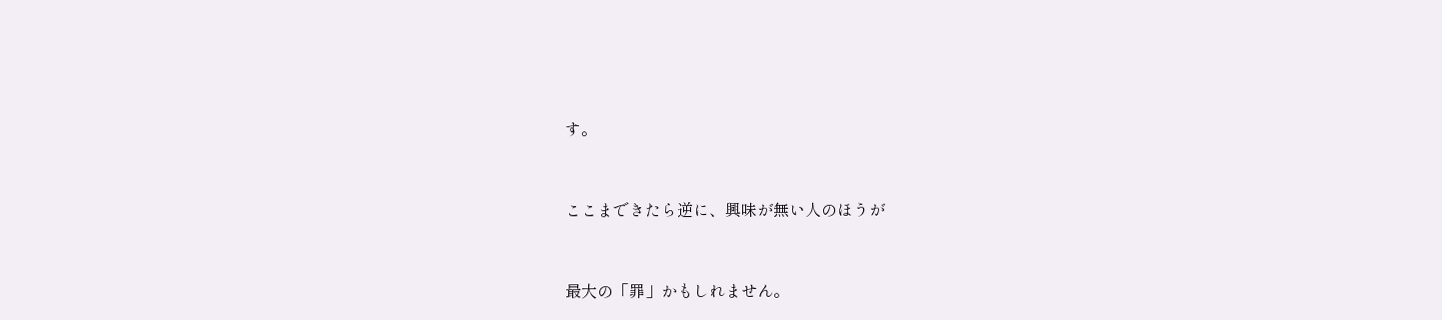す。


ここまできたら逆に、興味が無い人のほうが


最大の「罪」かもしれません。